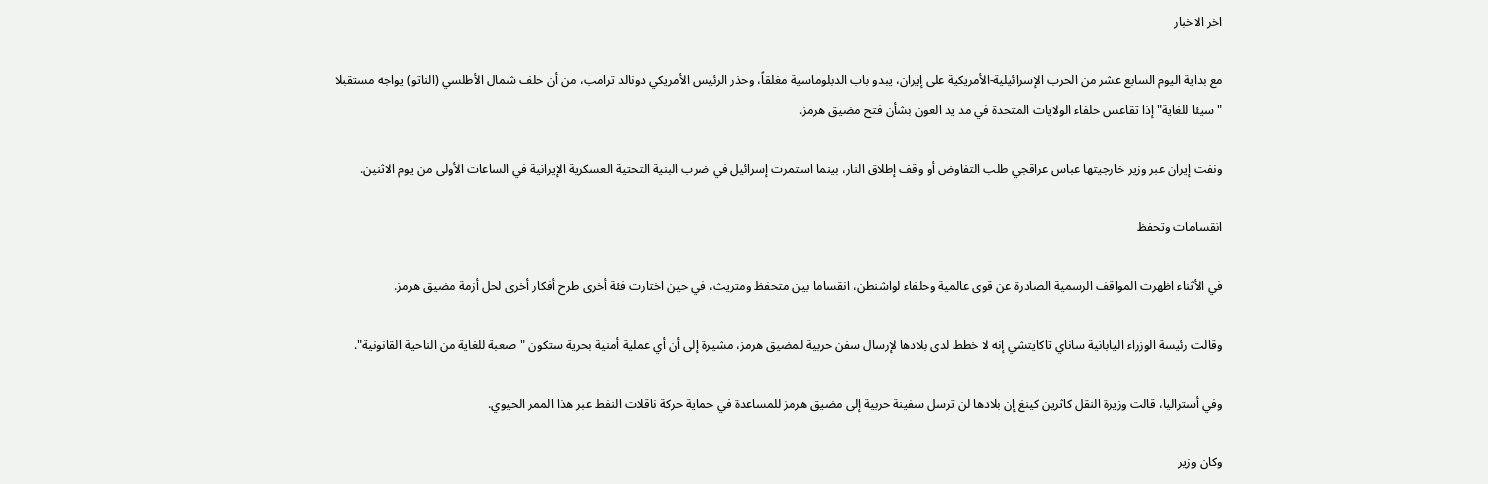اخر الاخبار

مع بداية اليوم السابع عشر من الحرب الإسرائيلية-الأمريكية على إيران، يبدو باب الدبلوماسية مغلقاً، وحذر الرئيس الأمريكي دونالد ترامب، من أن حلف شمال ‌الأطلسي (الناتو) يواجه مستقبلا "سيئا ‌للغاية" إذا ‌تقاعس حلفاء الولايات المتحدة في مد يد العون بشأن فتح مضيق هرمز.

ونفت إيران عبر وزير خارجيتها عباس عراقجي طلب التفاوض أو وقف إطلاق النار، بينما استمرت إسرائيل في ضرب البنية التحتية العسكرية الإيرانية في الساعات الأولى من يوم الاثنين.

انقسامات وتحفظ

في الأثناء اظهرت المواقف الرسمية الصادرة عن قوى عالمية وحلفاء لواشنطن، انقساما بين متحفظ ومتريث، في حين اختارت فئة أخرى طرح أفكار أخرى لحل أزمة مضيق هرمز.

وقالت رئيسة الوزراء اليابانية ساناي تاكايتشي إنه لا خطط لدى بلادها لإرسال سفن حربية لمضيق هرمز، مشيرة إلى أن أي عملية أمنية بحرية ستكون "صعبة للغاية من الناحية القانونية".

وفي أستراليا، قالت وزيرة النقل كاثرين كينغ إن بلادها لن ترسل سفينة حربية إلى مضيق هرمز للمساعدة في حماية حركة ناقلات النفط عبر هذا الممر الحيوي.

وكان وزير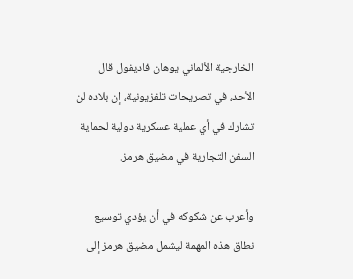الخارجية الألماني يوهان فاديفول قال الأحد، في تصريحات تلفزيونية، إن بلاده لن تشارك في أي عملية عسكرية دولية لحماية السفن التجارية في مضيق هرمز.

وأعرب عن شكوكه في أن يؤدي توسيع نطاق هذه المهمة ليشمل مضيق هرمز إلى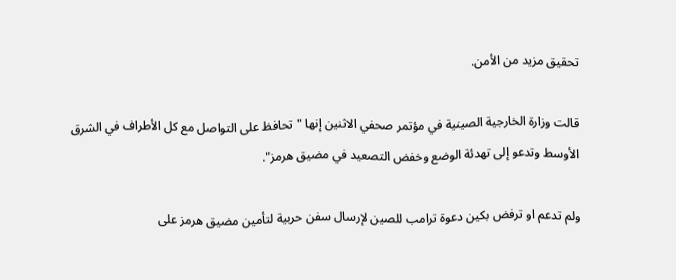تحقيق مزيد من الأمن.

قالت وزارة الخارجية الصينية في مؤتمر صحفي الاثنين إنها "تحافظ على التواصل مع كل الأطراف في الشرق الأوسط وتدعو إلى تهدئة الوضع وخفض التصعيد في مضيق هرمز".

ولم تدعم او ترفض بكين دعوة ترامب للصين لإرسال سفن حربية لتأمين مضيق هرمز على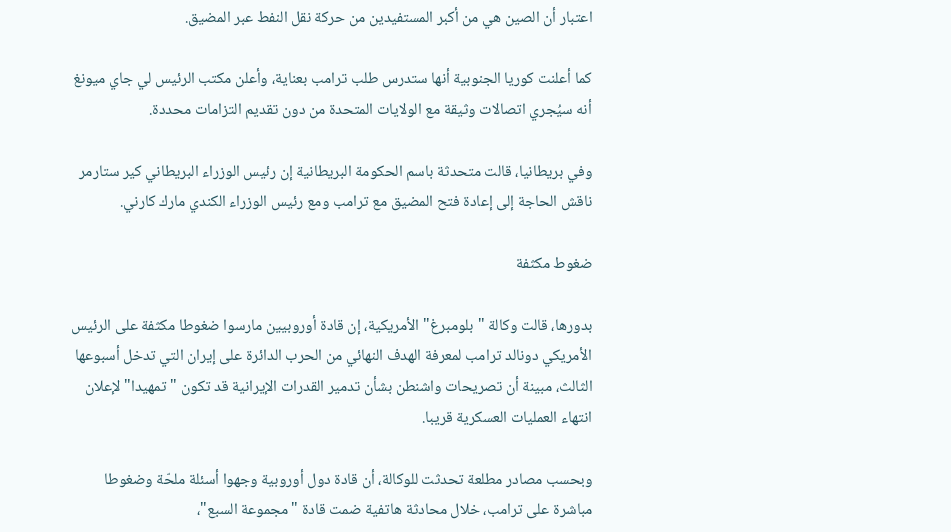اعتبار أن الصين هي من أكبر المستفيدين من حركة نقل النفط عبر المضيق.

كما أعلنت كوريا الجنوبية أنها ستدرس طلب ترامب بعناية، وأعلن مكتب الرئيس لي جاي ميونغ أنه سيُجري اتصالات وثيقة مع الولايات المتحدة من دون تقديم التزامات محددة.

وفي بريطانيا، قالت متحدثة باسم الحكومة البريطانية إن رئيس الوزراء البريطاني كير ستارمر ناقش الحاجة إلى إعادة فتح المضيق مع ترامب ومع رئيس الوزراء الكندي مارك كارني.

ضغوط مكثفة

بدورها، قالت وكالة "بلومبرغ" الأمريكية، إن قادة أوروبيين مارسوا ضغوطا مكثفة على الرئيس الأمريكي دونالد ترامب لمعرفة الهدف النهائي من الحرب الدائرة على إيران التي تدخل أسبوعها الثالث، مبينة أن تصريحات واشنطن بشأن تدمير القدرات الإيرانية قد تكون "تمهيدا" لإعلان انتهاء العمليات العسكرية قريبا.

وبحسب مصادر مطلعة تحدثت للوكالة، أن قادة دول أوروبية وجهوا أسئلة ملحّة وضغوطا مباشرة على ترامب، خلال محادثة هاتفية ضمت قادة "مجموعة السبع"،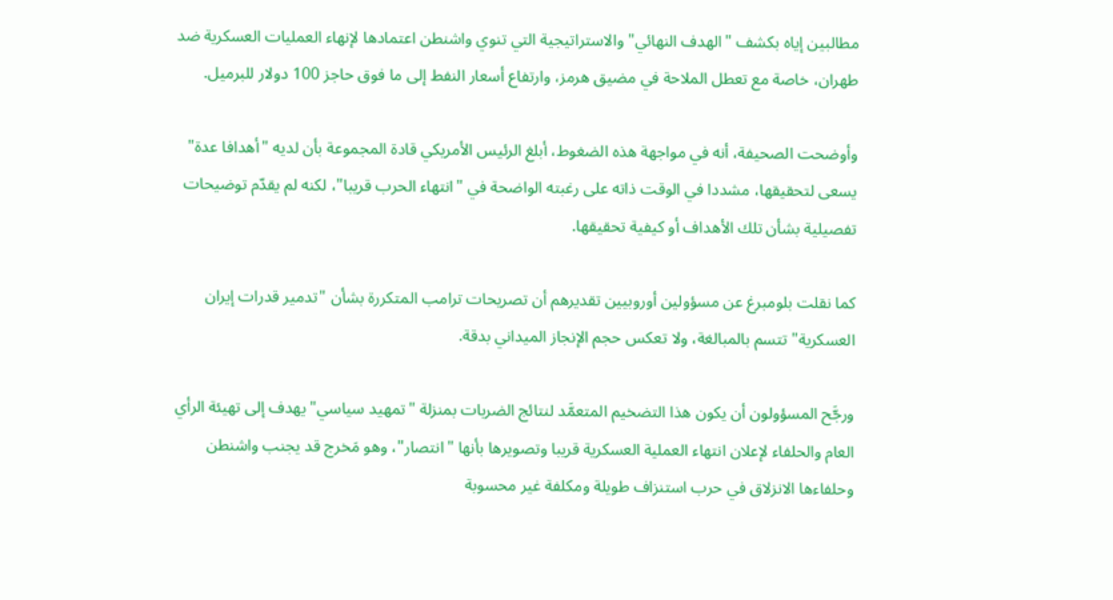مطالبين إياه بكشف "الهدف النهائي" والاستراتيجية التي تنوي واشنطن اعتمادها لإنهاء العمليات العسكرية ضد طهران، خاصة مع تعطل الملاحة في مضيق هرمز، وارتفاع أسعار النفط إلى ما فوق حاجز 100 دولار للبرميل.

وأوضحت الصحيفة، أنه في مواجهة هذه الضغوط، أبلغ الرئيس الأمريكي قادة المجموعة بأن لديه "أهدافا عدة" يسعى لتحقيقها، مشددا في الوقت ذاته على رغبته الواضحة في "انتهاء الحرب قريبا"، لكنه لم يقدّم توضيحات تفصيلية بشأن تلك الأهداف أو كيفية تحقيقها.

كما نقلت بلومبرغ عن مسؤولين أوروبيين تقديرهم أن تصريحات ترامب المتكررة بشأن "تدمير قدرات إيران العسكرية" تتسم بالمبالغة، ولا تعكس حجم الإنجاز الميداني بدقة.

ورجَّح المسؤولون أن يكون هذا التضخيم المتعمَّد لنتائج الضربات بمنزلة "تمهيد سياسي" يهدف إلى تهيئة الرأي العام والحلفاء لإعلان انتهاء العملية العسكرية قريبا وتصويرها بأنها "انتصار"، وهو مَخرج قد يجنب واشنطن وحلفاءها الانزلاق في حرب استنزاف طويلة ومكلفة غير محسوبة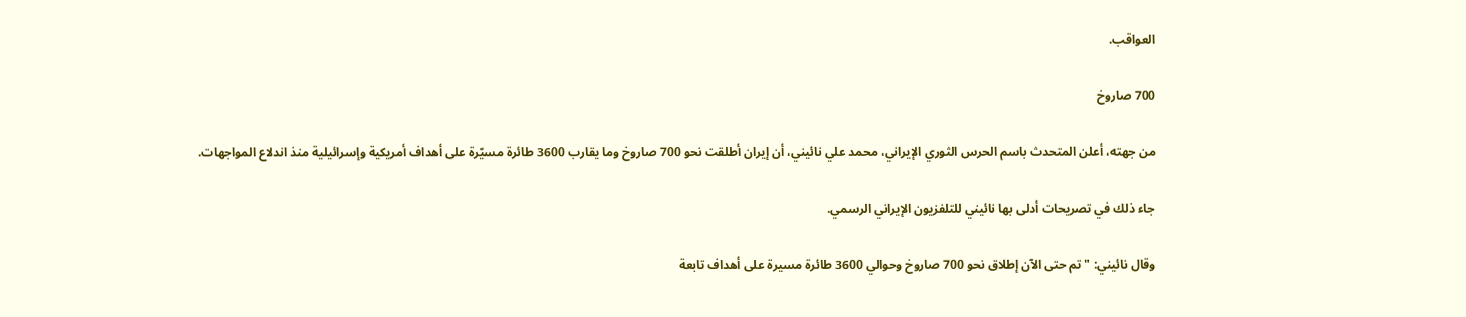العواقب.

700 صاروخ

من جهته، أعلن المتحدث باسم الحرس الثوري الإيراني، محمد علي نائيني، أن إيران أطلقت نحو 700 صاروخ وما يقارب 3600 طائرة مسيّرة على أهداف أمريكية وإسرائيلية منذ اندلاع المواجهات.

جاء ذلك في تصريحات أدلى بها نائيني للتلفزيون الإيراني الرسمي.

وقال نائيني: "تم حتى الآن إطلاق نحو 700 صاروخ وحوالي 3600 طائرة مسيرة على أهداف تابعة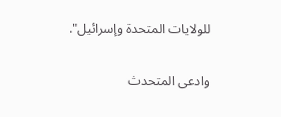للولايات المتحدة وإسرائيل".

وادعى المتحدث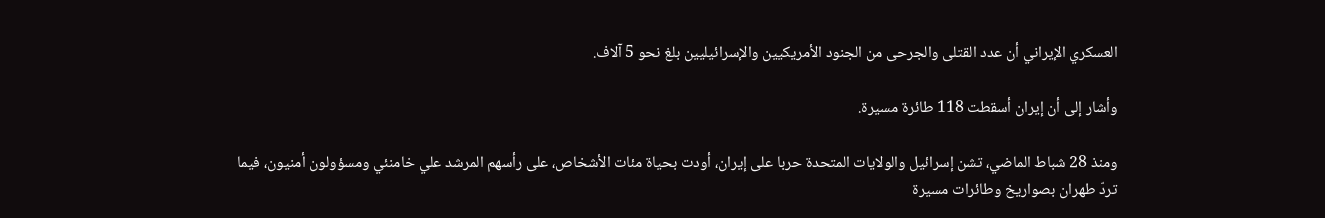العسكري الإيراني أن عدد القتلى والجرحى من الجنود الأمريكيين والإسرائيليين بلغ نحو 5 آلاف.

وأشار إلى أن إيران أسقطت 118 طائرة مسيرة.

ومنذ 28 شباط الماضي، تشن إسرائيل والولايات المتحدة حربا على إيران، أودت بحياة مئات الأشخاص، على رأسهم المرشد علي خامنئي ومسؤولون أمنيون، فيما تردّ طهران بصواريخ وطائرات مسيرة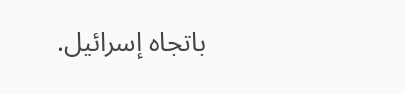باتجاه إسرائيل.